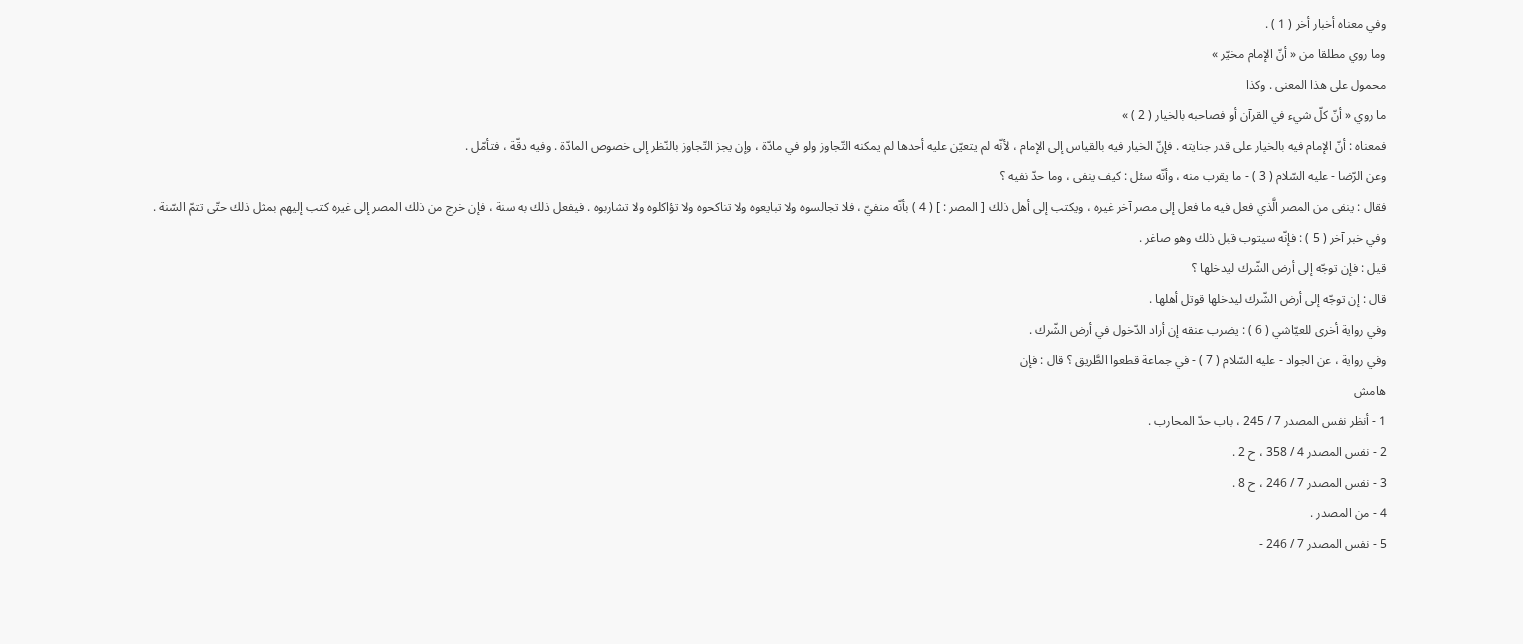وفي معناه أخبار أخر ( 1 ) .
وما روي مطلقا من « أنّ الإمام مخيّر »
محمول على هذا المعنى . وكذا
ما روي « أنّ كلّ شيء في القرآن أو فصاحبه بالخيار ( 2 ) »
فمعناه : أنّ الإمام فيه بالخيار على قدر جنايته . فإنّ الخيار فيه بالقياس إلى الإمام ، لأنّه لم يتعيّن عليه أحدها لم يمكنه التّجاوز ولو في مادّة ، وإن يجز التّجاوز بالنّظر إلى خصوص المادّة . وفيه دقّة ، فتأمّل .
وعن الرّضا - عليه السّلام ( 3 ) - ما يقرب منه ، وأنّه سئل : كيف ينفى ، وما حدّ نفيه ؟
فقال : ينفى من المصر الَّذي فعل فيه ما فعل إلى مصر آخر غيره ، ويكتب إلى أهل ذلك [ المصر : ] ( 4 ) بأنّه منفيّ ، فلا تجالسوه ولا تبايعوه ولا تناكحوه ولا تؤاكلوه ولا تشاربوه . فيفعل ذلك به سنة ، فإن خرج من ذلك المصر إلى غيره كتب إليهم بمثل ذلك حتّى تتمّ السّنة .
وفي خبر آخر ( 5 ) : فإنّه سيتوب قبل ذلك وهو صاغر .
قيل : فإن توجّه إلى أرض الشّرك ليدخلها ؟
قال : إن توجّه إلى أرض الشّرك ليدخلها قوتل أهلها .
وفي رواية أخرى للعيّاشي ( 6 ) : يضرب عنقه إن أراد الدّخول في أرض الشّرك .
وفي رواية ، عن الجواد - عليه السّلام ( 7 ) - في جماعة قطعوا الطَّريق ؟ قال : فإن
هامش
1 - أنظر نفس المصدر 7 / 245 ، باب حدّ المحارب .
2 - نفس المصدر 4 / 358 ، ح 2 .
3 - نفس المصدر 7 / 246 ، ح 8 .
4 - من المصدر .
5 - نفس المصدر 7 / 246 -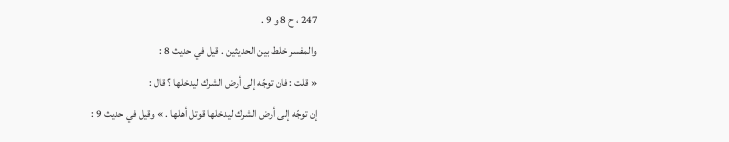247 ، ح 8 و 9 .
والمفسر خلط بين الحديثين . قيل في حديث 8 :
« قلت : فان توجّه إلى أرض الشرك ليدخلها ؟ قال :
إن توجّه إلى أرض الشرك ليدخلها قوتل أهلها . » وقيل في حديث 9 :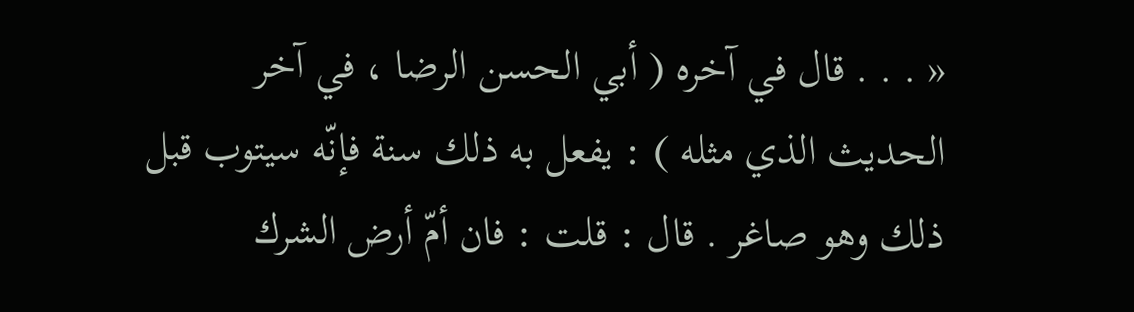« . . . قال في آخره ( أبي الحسن الرضا ، في آخر الحديث الذي مثله ) : يفعل به ذلك سنة فإنّه سيتوب قبل ذلك وهو صاغر . قال : قلت : فان أمّ أرض الشرك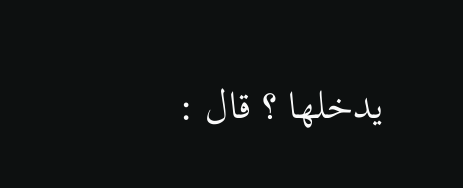يدخلها ؟ قال :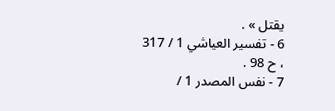يقتل » .
6 - تفسير العياشي 1 / 317 ، ح 98 .
7 - نفس المصدر 1 /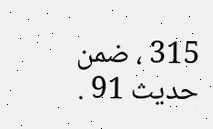315 ، ضمن حديث 91 .